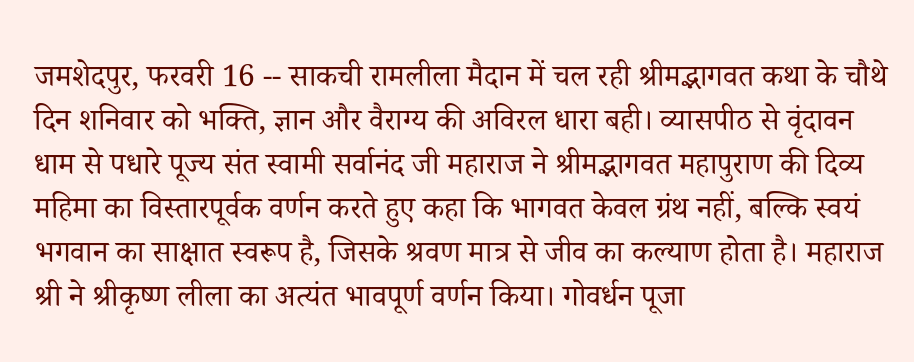जमशेदपुर, फरवरी 16 -- साकची रामलीला मैदान में चल रही श्रीमद्भागवत कथा के चौथे दिन शनिवार को भक्ति, ज्ञान और वैराग्य की अविरल धारा बही। व्यासपीठ से वृंदावन धाम से पधारे पूज्य संत स्वामी सर्वानंद जी महाराज ने श्रीमद्भागवत महापुराण की दिव्य महिमा का विस्तारपूर्वक वर्णन करते हुए कहा कि भागवत केवल ग्रंथ नहीं, बल्कि स्वयं भगवान का साक्षात स्वरूप है, जिसके श्रवण मात्र से जीव का कल्याण होता है। महाराज श्री ने श्रीकृष्ण लीला का अत्यंत भावपूर्ण वर्णन किया। गोवर्धन पूजा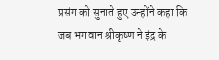प्रसंग को सुनाते हुए उन्होंने कहा कि जब भगवान श्रीकृष्ण ने इंद्र के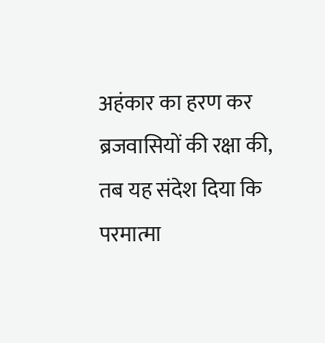अहंकार का हरण कर ब्रजवासियों की रक्षा की, तब यह संदेश दिया कि परमात्मा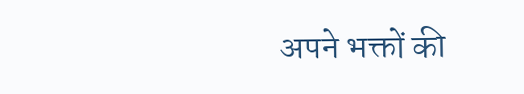अपने भक्तों की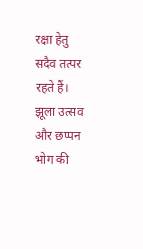रक्षा हेतु सदैव तत्पर रहते हैं। झूला उत्सव और छप्पन भोग की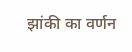झांकी का वर्णन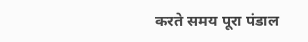करते समय पूरा पंडाल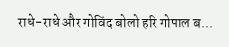राधे-राधे और गोविंद बोलो हरि गोपाल ब...